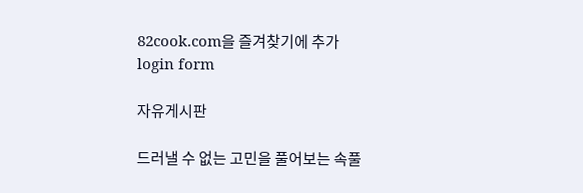82cook.com을 즐겨찾기에 추가
login form

자유게시판

드러낼 수 없는 고민을 풀어보는 속풀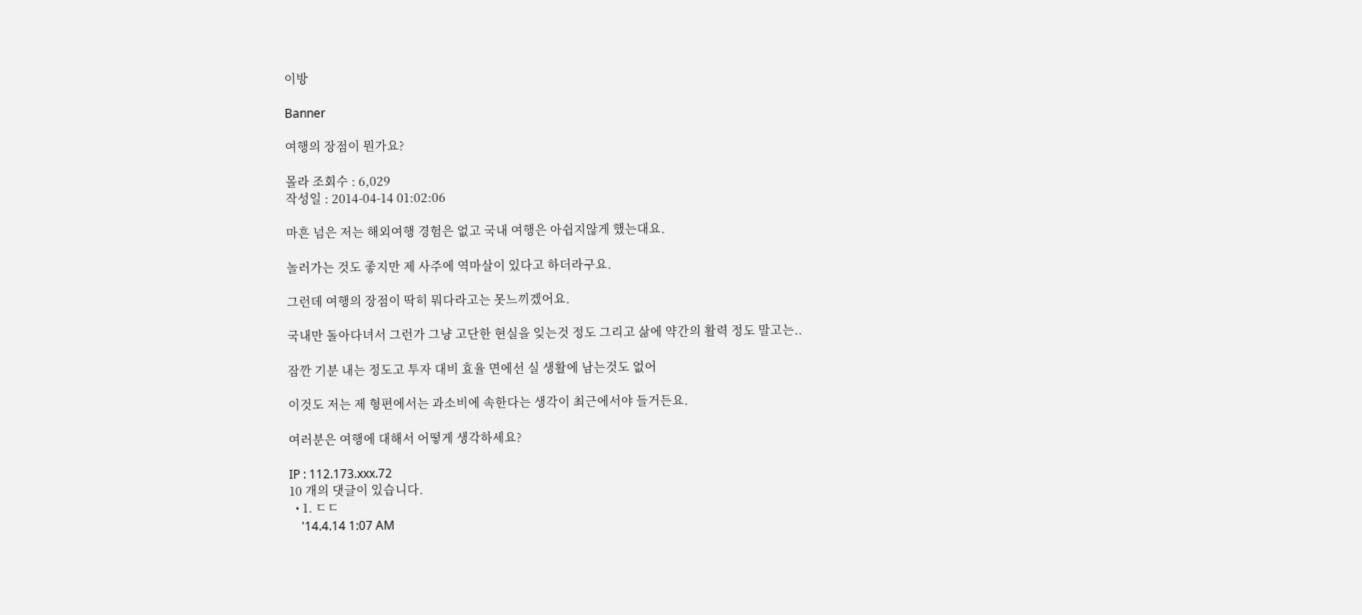이방

Banner

여행의 장점이 뭔가요?

몰라 조회수 : 6,029
작성일 : 2014-04-14 01:02:06

마흔 넘은 저는 해외여행 경험은 없고 국내 여행은 아쉽지않게 했는대요.

놀러가는 것도 좋지만 제 사주에 역마살이 있다고 하더라구요.

그런데 여행의 장점이 딱히 뭐다라고는 못느끼겠어요.

국내만 돌아다녀서 그런가 그냥 고단한 현실을 잊는것 정도 그리고 삶에 약간의 활력 정도 말고는..

잠깐 기분 내는 정도고 투자 대비 효율 면에선 실 생활에 남는것도 없어

이것도 저는 제 형편에서는 과소비에 속한다는 생각이 최근에서야 들거든요.

여러분은 여행에 대해서 어떻게 생각하세요?

IP : 112.173.xxx.72
10 개의 댓글이 있습니다.
  • 1. ㄷㄷ
    '14.4.14 1:07 AM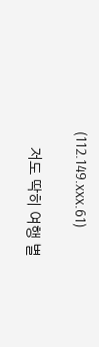(112.149.xxx.61)

    저도 딱히 여행 별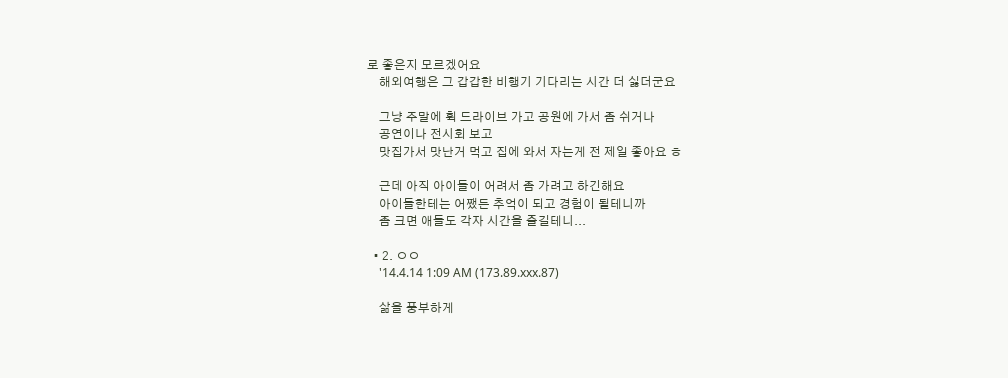로 좋은지 모르겠어요
    해외여행은 그 갑갑한 비행기 기다리는 시간 더 싫더군요

    그냥 주말에 휙 드라이브 가고 공원에 가서 좀 쉬거나
    공연이나 전시회 보고
    맛집가서 맛난거 먹고 집에 와서 자는게 전 제일 좋아요 ㅎ

    근데 아직 아이들이 어려서 좀 가려고 하긴해요
    아이들한테는 어쨌든 추억이 되고 경험이 될테니까
    좀 크면 애들도 각자 시간을 즐길테니...

  • 2. ㅇㅇ
    '14.4.14 1:09 AM (173.89.xxx.87)

    삶을 풍부하게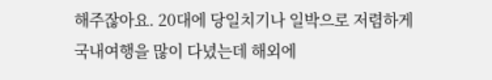해주잖아요. 20대에 당일치기나 일박으로 저렴하게 국내여행을 많이 다녔는데 해외에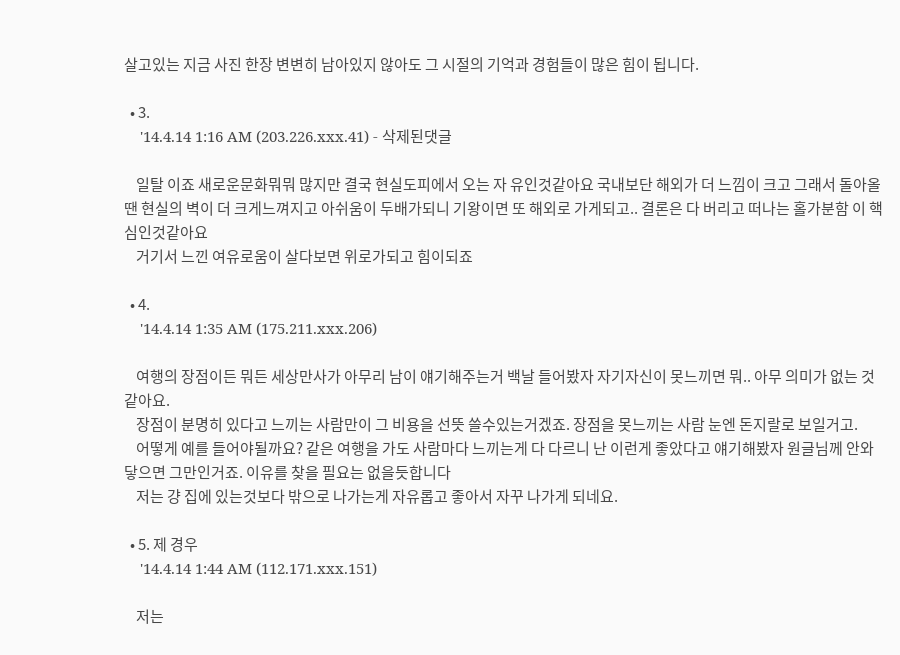살고있는 지금 사진 한장 변변히 남아있지 않아도 그 시절의 기억과 경험들이 많은 힘이 됩니다.

  • 3.
    '14.4.14 1:16 AM (203.226.xxx.41) - 삭제된댓글

    일탈 이죠 새로운문화뭐뭐 많지만 결국 현실도피에서 오는 자 유인것같아요 국내보단 해외가 더 느낌이 크고 그래서 돌아올땐 현실의 벽이 더 크게느껴지고 아쉬움이 두배가되니 기왕이면 또 해외로 가게되고.. 결론은 다 버리고 떠나는 홀가분함 이 핵심인것같아요
    거기서 느낀 여유로움이 살다보면 위로가되고 힘이되죠

  • 4.
    '14.4.14 1:35 AM (175.211.xxx.206)

    여행의 장점이든 뭐든 세상만사가 아무리 남이 얘기해주는거 백날 들어봤자 자기자신이 못느끼면 뭐.. 아무 의미가 없는 것 같아요.
    장점이 분명히 있다고 느끼는 사람만이 그 비용을 선뜻 쓸수있는거겠죠. 장점을 못느끼는 사람 눈엔 돈지랄로 보일거고.
    어떻게 예를 들어야될까요? 같은 여행을 가도 사람마다 느끼는게 다 다르니 난 이런게 좋았다고 얘기해봤자 원글님께 안와닿으면 그만인거죠. 이유를 찾을 필요는 없을듯합니다
    저는 걍 집에 있는것보다 밖으로 나가는게 자유롭고 좋아서 자꾸 나가게 되네요.

  • 5. 제 경우
    '14.4.14 1:44 AM (112.171.xxx.151)

    저는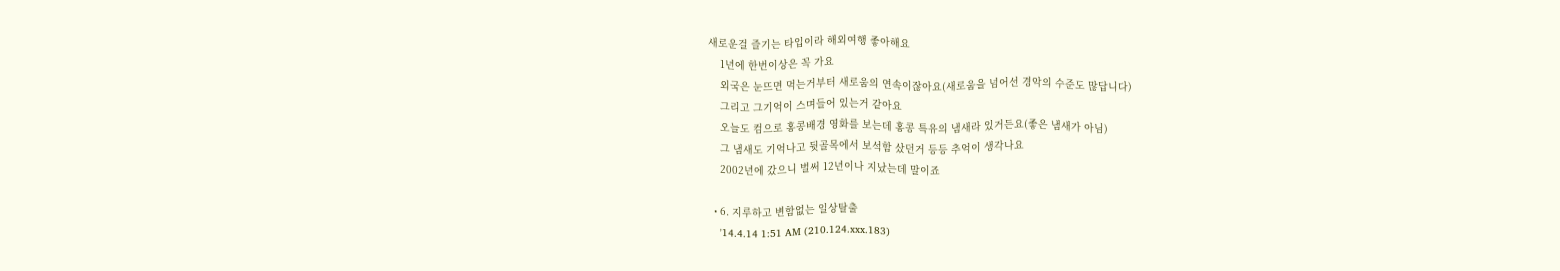새로운걸 즐기는 타입이라 해외여행 좋아해요
    1년에 한번이상은 꼭 가요
    외국은 눈뜨면 먹는거부터 새로움의 연속이잖아요(새로움을 넘어선 경악의 수준도 많답니다)
    그리고 그기억이 스며들어 있는거 같아요
    오늘도 컴으로 홍콩배경 영화를 보는데 홍콩 특유의 냄새라 있거든요(좋은 냄새가 아님)
    그 냄새도 기억나고 뒷골목에서 보석함 샀던거 등등 추억이 생각나요
    2002년에 갔으니 벌써 12년이나 지났는데 말이죠

  • 6. 지루하고 변함없는 일상탈출
    '14.4.14 1:51 AM (210.124.xxx.183)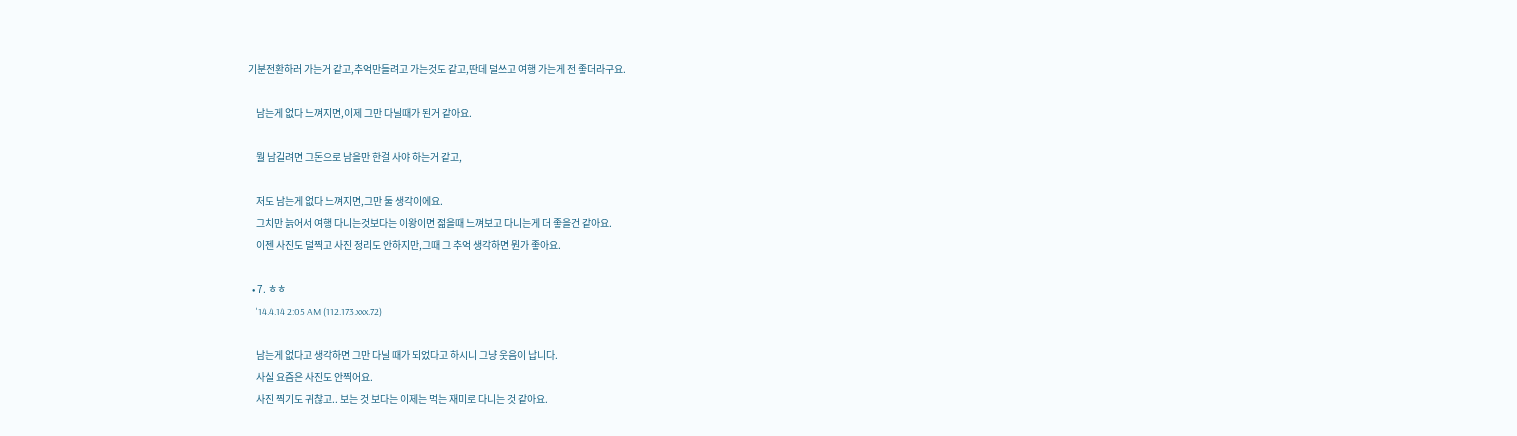기분전환하러 가는거 같고,추억만들려고 가는것도 같고,딴데 덜쓰고 여행 가는게 전 좋더라구요.

    남는게 없다 느껴지면,이제 그만 다닐때가 된거 같아요.

    뭘 남길려면 그돈으로 남을만 한걸 사야 하는거 같고,

    저도 남는게 없다 느껴지면,그만 둘 생각이에요.
    그치만 늙어서 여행 다니는것보다는 이왕이면 젊을때 느껴보고 다니는게 더 좋을건 같아요.
    이젠 사진도 덜찍고 사진 정리도 안하지만,그때 그 추억 생각하면 뭔가 좋아요.

  • 7. ㅎㅎ
    '14.4.14 2:05 AM (112.173.xxx.72)

    남는게 없다고 생각하면 그만 다닐 때가 되었다고 하시니 그냥 웃음이 납니다.
    사실 요즘은 사진도 안찍어요.
    사진 찍기도 귀찮고.. 보는 것 보다는 이제는 먹는 재미로 다니는 것 같아요.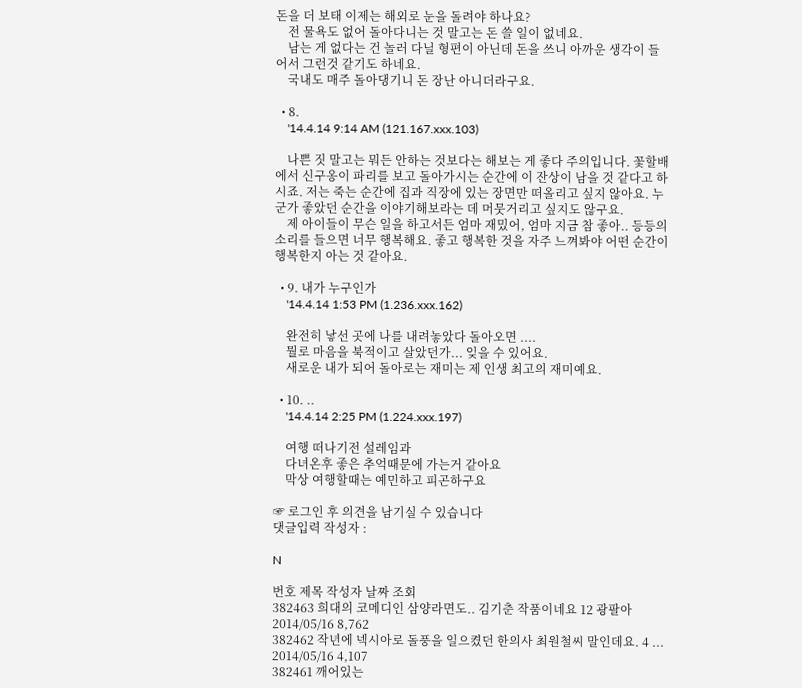돈을 더 보태 이제는 해외로 눈을 돌려야 하나요?
    전 물욕도 없어 돌아다니는 것 말고는 돈 쓸 일이 없네요.
    남는 게 없다는 건 놀러 다닐 형편이 아닌데 돈을 쓰니 아까운 생각이 들어서 그런것 같기도 하네요.
    국내도 매주 돌아댕기니 돈 장난 아니더라구요.

  • 8.
    '14.4.14 9:14 AM (121.167.xxx.103)

    나쁜 짓 말고는 뭐든 안하는 것보다는 해보는 게 좋다 주의입니다. 꽃할배에서 신구옹이 파리를 보고 돌아가시는 순간에 이 잔상이 남을 것 같다고 하시죠. 저는 죽는 순간에 집과 직장에 있는 장면만 떠올리고 싶지 않아요. 누군가 좋았던 순간을 이야기해보라는 데 머뭇거리고 싶지도 않구요.
    제 아이들이 무슨 일을 하고서든 엄마 재밌어, 엄마 지금 참 좋아.. 등등의 소리를 들으면 너무 행복해요. 좋고 행복한 것을 자주 느껴봐야 어떤 순간이 행복한지 아는 것 같아요.

  • 9. 내가 누구인가
    '14.4.14 1:53 PM (1.236.xxx.162)

    완전히 낳선 곳에 나를 내려놓았다 돌아오면 ....
    뭘로 마음을 북적이고 살았던가... 잊을 수 있어요.
    새로운 내가 되어 돌아로는 재미는 제 인생 최고의 재미예요.

  • 10. ..
    '14.4.14 2:25 PM (1.224.xxx.197)

    여행 떠나기전 설레임과
    다녀온후 좋은 추억때문에 가는거 같아요
    막상 여행할때는 예민하고 피곤하구요

☞ 로그인 후 의견을 남기실 수 있습니다
댓글입력 작성자 :

N

번호 제목 작성자 날짜 조회
382463 희대의 코메디인 삼양라면도.. 김기춘 작품이네요 12 광팔아 2014/05/16 8,762
382462 작년에 넥시아로 돌풍을 일으켰던 한의사 최원철씨 말인데요. 4 ... 2014/05/16 4,107
382461 깨어있는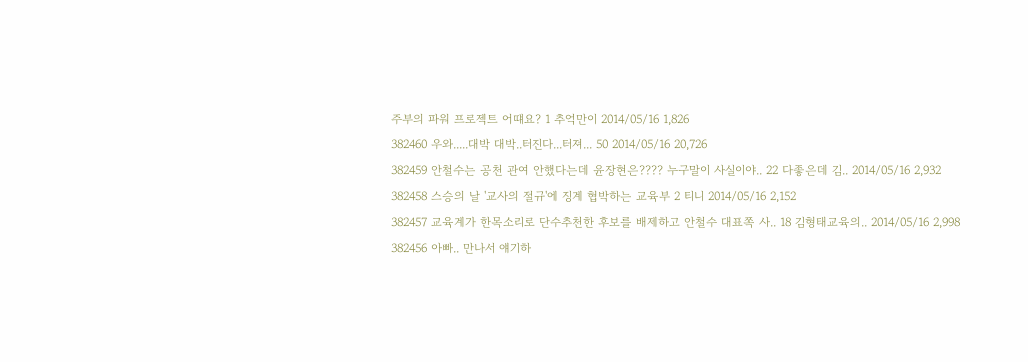주부의 파워 프로젝트 어떄요? 1 추억만이 2014/05/16 1,826
382460 우와.....대박 대박..터진다...터져... 50 2014/05/16 20,726
382459 안철수는 공천 관여 안했다는데 윤장현은???? 누구말이 사실이야.. 22 다좋은데 김.. 2014/05/16 2,932
382458 스승의 날 '교사의 절규'에 징계 협박하는 교육부 2 티니 2014/05/16 2,152
382457 교육계가 한목소리로 단수추천한 후보를 배제하고 안철수 대표쪽 사.. 18 김형태교육의.. 2014/05/16 2,998
382456 아빠.. 만나서 얘기하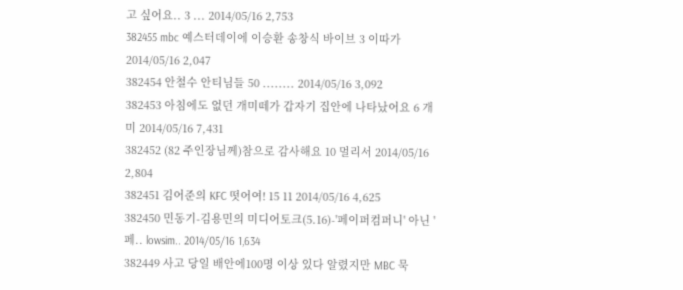고 싶어요.. 3 ... 2014/05/16 2,753
382455 mbc 예스터데이에 이승환 송창식 바이브 3 이따가 2014/05/16 2,047
382454 안철수 안티님들 50 ........ 2014/05/16 3,092
382453 아침에도 없던 개미떼가 갑자기 집안에 나타났어요 6 개미 2014/05/16 7,431
382452 (82 주인장님께)참으로 감사해요 10 멀리서 2014/05/16 2,804
382451 김어준의 KFC 떳어여! 15 11 2014/05/16 4,625
382450 민동기-김용민의 미디어토크(5.16)-'페이퍼컴퍼니' 아닌 '페.. lowsim.. 2014/05/16 1,634
382449 사고 당일 배안에100명 이상 있다 알렸지만 MBC 묵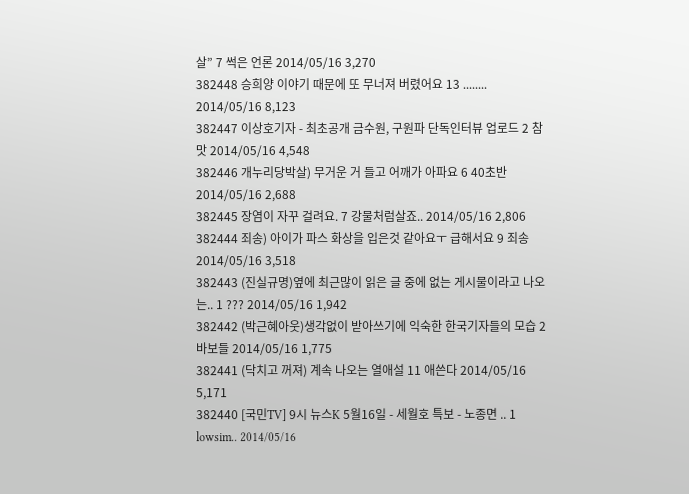살” 7 썩은 언론 2014/05/16 3,270
382448 승희양 이야기 때문에 또 무너져 버렸어요 13 ........ 2014/05/16 8,123
382447 이상호기자 - 최초공개 금수원, 구원파 단독인터뷰 업로드 2 참맛 2014/05/16 4,548
382446 개누리당박살) 무거운 거 들고 어깨가 아파요 6 40초반 2014/05/16 2,688
382445 장염이 자꾸 걸려요. 7 강물처럼살죠.. 2014/05/16 2,806
382444 죄송) 아이가 파스 화상을 입은것 같아요ㅜ 급해서요 9 죄송 2014/05/16 3,518
382443 (진실규명)옆에 최근많이 읽은 글 중에 없는 게시물이라고 나오는.. 1 ??? 2014/05/16 1,942
382442 (박근혜아웃)생각없이 받아쓰기에 익숙한 한국기자들의 모습 2 바보들 2014/05/16 1,775
382441 (닥치고 꺼져) 계속 나오는 열애설 11 애쓴다 2014/05/16 5,171
382440 [국민TV] 9시 뉴스K 5월16일 - 세월호 특보 - 노종면 .. 1 lowsim.. 2014/05/16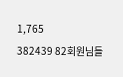1,765
382439 82회원님들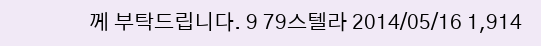께 부탁드립니다. 9 79스텔라 2014/05/16 1,914